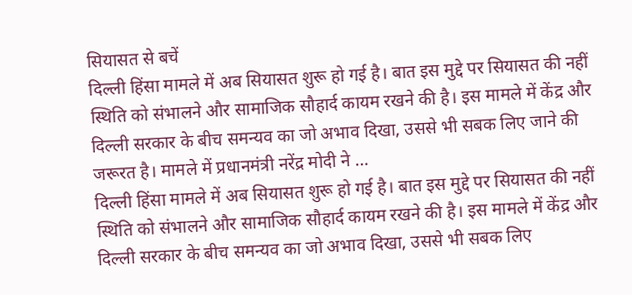सियासत से बचें
दिल्ली हिंसा मामले में अब सियासत शुरू हो गई है। बात इस मुद्दे पर सियासत की नहीं स्थिति को संभालने और सामाजिक सौहार्द कायम रखने की है। इस मामले में केंद्र और दिल्ली सरकार के बीच समन्यव का जो अभाव दिखा, उससे भी सबक लिए जाने की जरूरत है। मामले में प्रधानमंत्री नरेंद्र मोदी ने …
दिल्ली हिंसा मामले में अब सियासत शुरू हो गई है। बात इस मुद्दे पर सियासत की नहीं स्थिति को संभालने और सामाजिक सौहार्द कायम रखने की है। इस मामले में केंद्र और दिल्ली सरकार के बीच समन्यव का जो अभाव दिखा, उससे भी सबक लिए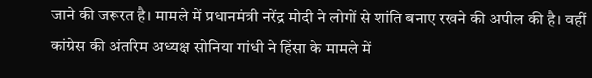जाने की जरूरत है। मामले में प्रधानमंत्री नरेंद्र मोदी ने लोगों से शांति बनाए रखने की अपील की है। वहीं कांग्रेस की अंतरिम अध्यक्ष सोनिया गांधी ने हिंसा के मामले में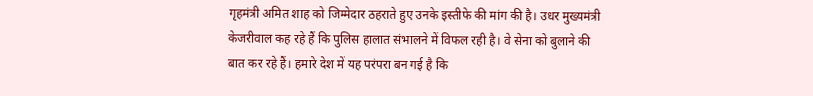गृहमंत्री अमित शाह को जिम्मेदार ठहराते हुए उनके इस्तीफे की मांग की है। उधर मुख्यमंत्री केजरीवाल कह रहे हैं कि पुलिस हालात संभालने में विफल रही है। वे सेना को बुलाने की बात कर रहे हैं। हमारे देश में यह परंपरा बन गई है कि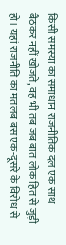किसी समस्या का समाधान राजनीतिक दल एक साथ बैठकर नहीं खोजते, वह भी तब जब बात लोक हित से जुड़ी हो। यहां राजनीति का मतलब बस एक-दूसरे के विरोध से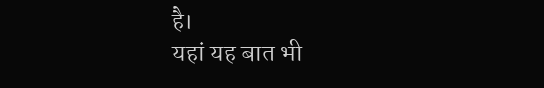है।
यहां यह बात भी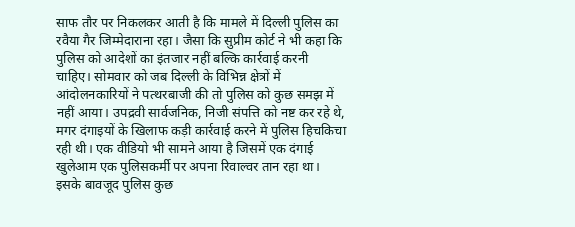साफ तौर पर निकलकर आती है कि मामले में दिल्ली पुलिस का रवैया गैर जिम्मेदाराना रहा। जैसा कि सुप्रीम कोर्ट ने भी कहा कि पुलिस को आदेशों का इंतजार नहीं बल्कि कार्रवाई करनी चाहिए। सोमवार को जब दिल्ली के विभिन्न क्षेत्रों में आंदोलनकारियों ने पत्थरबाजी की तो पुलिस को कुछ समझ में नहीं आया। उपद्रवी सार्वजनिक, निजी संपत्ति को नष्ट कर रहे थे, मगर दंगाइयों के खिलाफ कड़ी कार्रवाई करने में पुलिस हिचकिचा रही थी। एक वीडियो भी सामने आया है जिसमें एक दंगाई खुलेआम एक पुलिसकर्मी पर अपना रिवाल्वर तान रहा था। इसके बावजूद पुलिस कुछ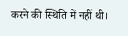करने की स्थिति में नहीं थी।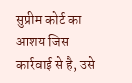सुप्रीम कोर्ट का आशय जिस कार्रवाई से है, उसे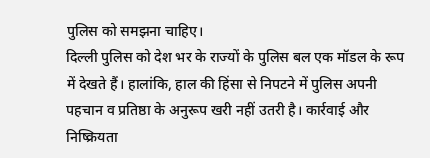पुलिस को समझना चाहिए।
दिल्ली पुलिस को देश भर के राज्यों के पुलिस बल एक मॉडल के रूप में देखते हैं। हालांकि, हाल की हिंसा से निपटने में पुलिस अपनी पहचान व प्रतिष्ठा के अनुरूप खरी नहीं उतरी है। कार्रवाई और निष्क्रियता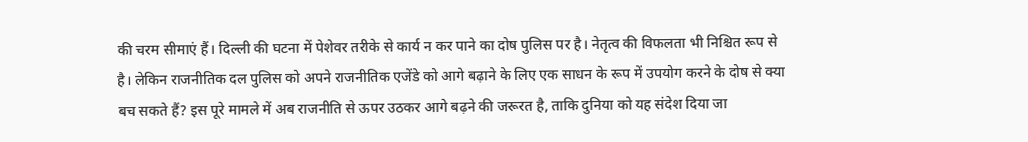की चरम सीमाएं हैं। दिल्ली की घटना में पेशेवर तरीके से कार्य न कर पाने का दोष पुलिस पर है। नेतृत्व की विफलता भी निश्चित रूप से है। लेकिन राजनीतिक दल पुलिस को अपने राजनीतिक एजेंडे को आगे बढ़ाने के लिए एक साधन के रूप में उपयोग करने के दोष से क्या बच सकते हैं? इस पूरे मामले में अब राजनीति से ऊपर उठकर आगे बढ़ने की जरूरत है, ताकि दुनिया को यह संदेश दिया जा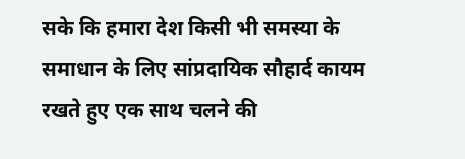सके कि हमारा देश किसी भी समस्या के समाधान के लिए सांप्रदायिक सौहार्द कायम रखते हुए एक साथ चलने की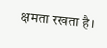क्षमता रखता है।